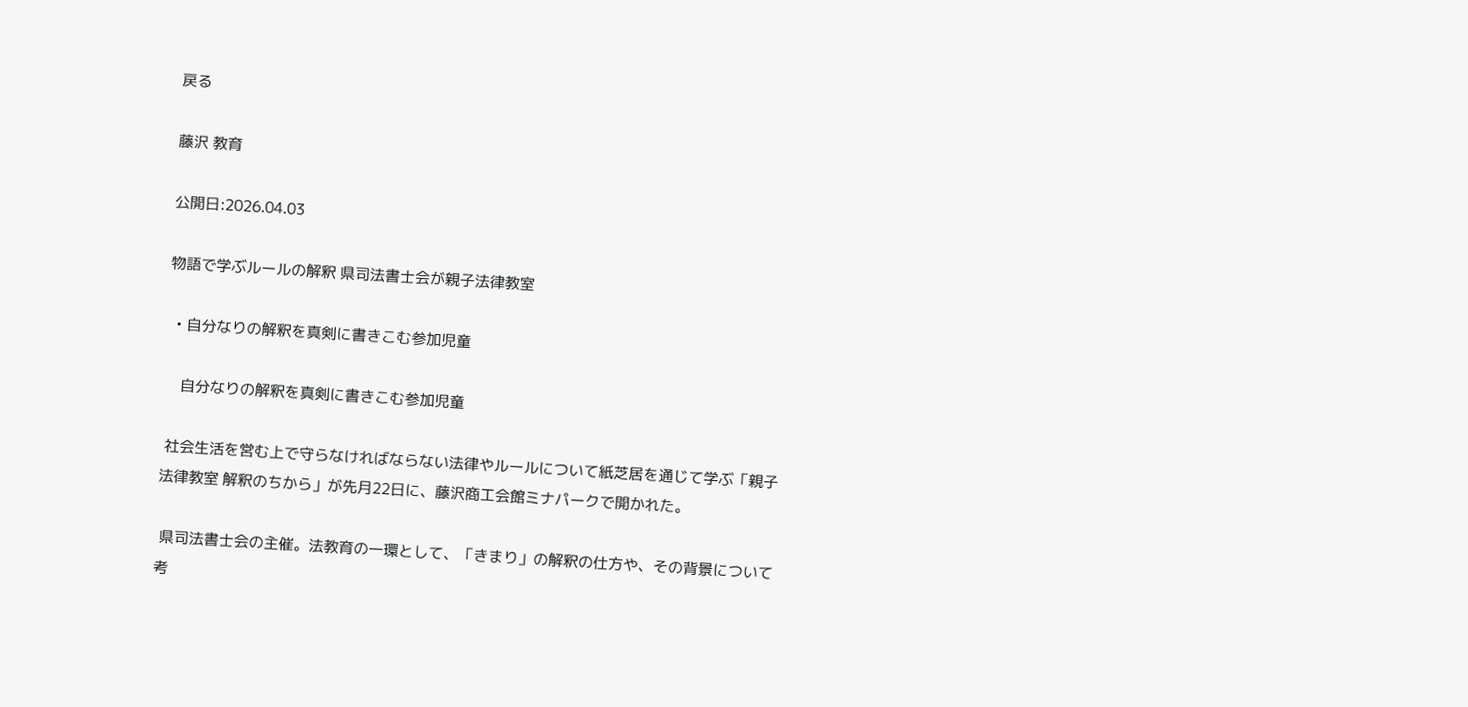戻る

藤沢 教育

公開日:2026.04.03

物語で学ぶルールの解釈 県司法書士会が親子法律教室

  • 自分なりの解釈を真剣に書きこむ参加児童

    自分なりの解釈を真剣に書きこむ参加児童

 社会生活を営む上で守らなければならない法律やルールについて紙芝居を通じて学ぶ「親子法律教室 解釈のちから」が先月22日に、藤沢商工会館ミナパークで開かれた。

 県司法書士会の主催。法教育の一環として、「きまり」の解釈の仕方や、その背景について考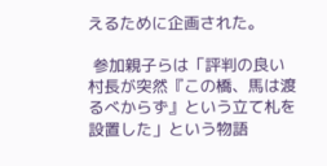えるために企画された。

 参加親子らは「評判の良い村長が突然『この橋、馬は渡るべからず』という立て札を設置した」という物語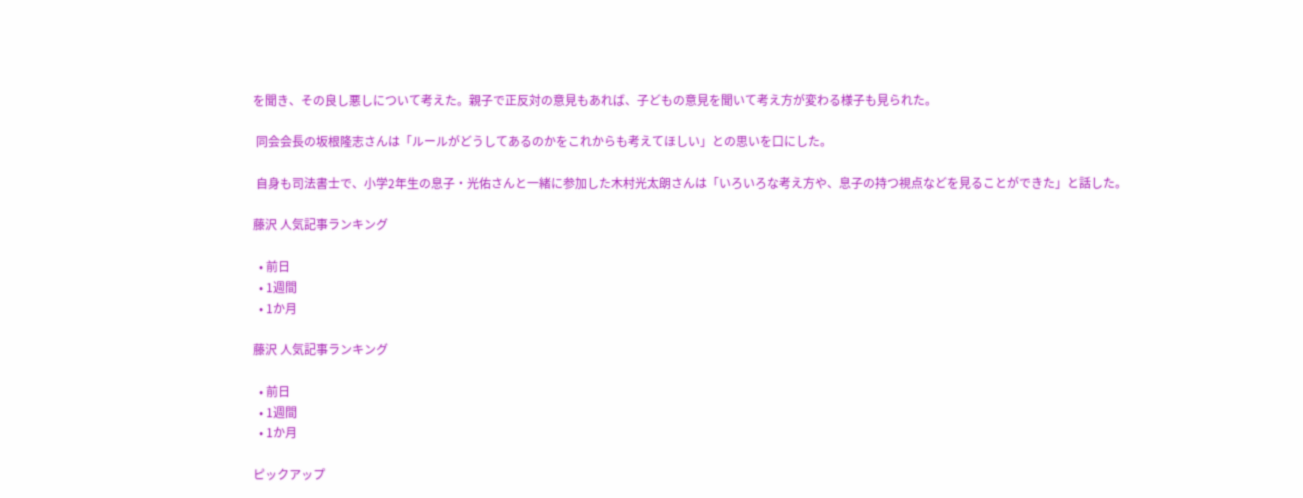を聞き、その良し悪しについて考えた。親子で正反対の意見もあれば、子どもの意見を聞いて考え方が変わる様子も見られた。

 同会会長の坂根隆志さんは「ルールがどうしてあるのかをこれからも考えてほしい」との思いを口にした。

 自身も司法書士で、小学2年生の息子・光佑さんと一緒に参加した木村光太朗さんは「いろいろな考え方や、息子の持つ視点などを見ることができた」と話した。

藤沢 人気記事ランキング

  • 前日
  • 1週間
  • 1か月

藤沢 人気記事ランキング

  • 前日
  • 1週間
  • 1か月

ピックアップ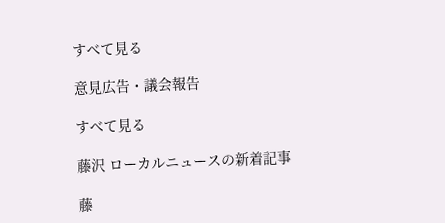すべて見る

意見広告・議会報告

すべて見る

藤沢 ローカルニュースの新着記事

藤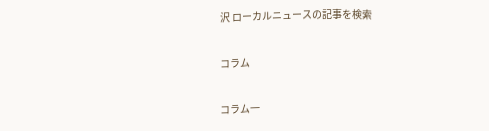沢 ローカルニュースの記事を検索

コラム

コラム一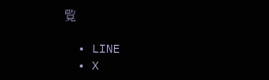覧

  • LINE
  • X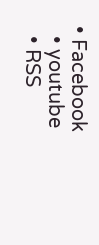• Facebook
  • youtube
  • RSS